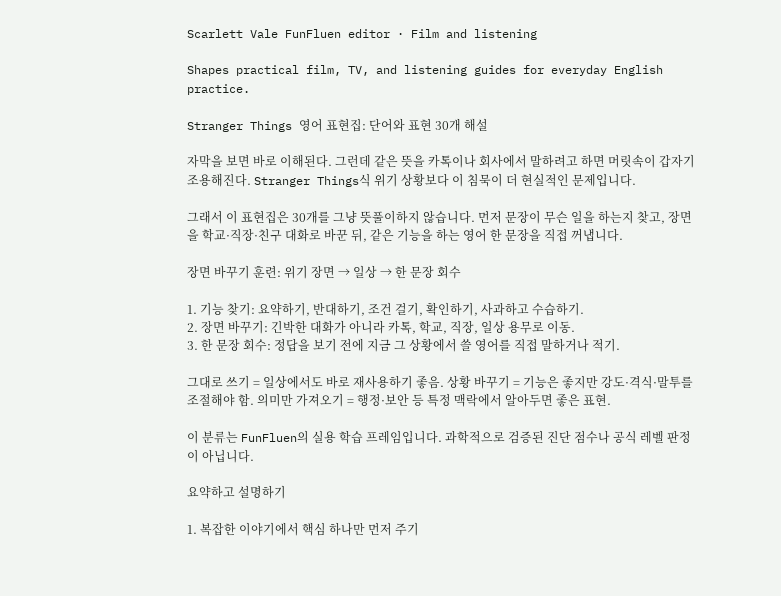Scarlett Vale FunFluen editor · Film and listening

Shapes practical film, TV, and listening guides for everyday English practice.

Stranger Things 영어 표현집: 단어와 표현 30개 해설

자막을 보면 바로 이해된다. 그런데 같은 뜻을 카톡이나 회사에서 말하려고 하면 머릿속이 갑자기 조용해진다. Stranger Things식 위기 상황보다 이 침묵이 더 현실적인 문제입니다.

그래서 이 표현집은 30개를 그냥 뜻풀이하지 않습니다. 먼저 문장이 무슨 일을 하는지 찾고, 장면을 학교·직장·친구 대화로 바꾼 뒤, 같은 기능을 하는 영어 한 문장을 직접 꺼냅니다.

장면 바꾸기 훈련: 위기 장면 → 일상 → 한 문장 회수

1. 기능 찾기: 요약하기, 반대하기, 조건 걸기, 확인하기, 사과하고 수습하기.
2. 장면 바꾸기: 긴박한 대화가 아니라 카톡, 학교, 직장, 일상 용무로 이동.
3. 한 문장 회수: 정답을 보기 전에 지금 그 상황에서 쓸 영어를 직접 말하거나 적기.

그대로 쓰기 = 일상에서도 바로 재사용하기 좋음. 상황 바꾸기 = 기능은 좋지만 강도·격식·말투를 조절해야 함. 의미만 가져오기 = 행정·보안 등 특정 맥락에서 알아두면 좋은 표현.

이 분류는 FunFluen의 실용 학습 프레임입니다. 과학적으로 검증된 진단 점수나 공식 레벨 판정이 아닙니다.

요약하고 설명하기

1. 복잡한 이야기에서 핵심 하나만 먼저 주기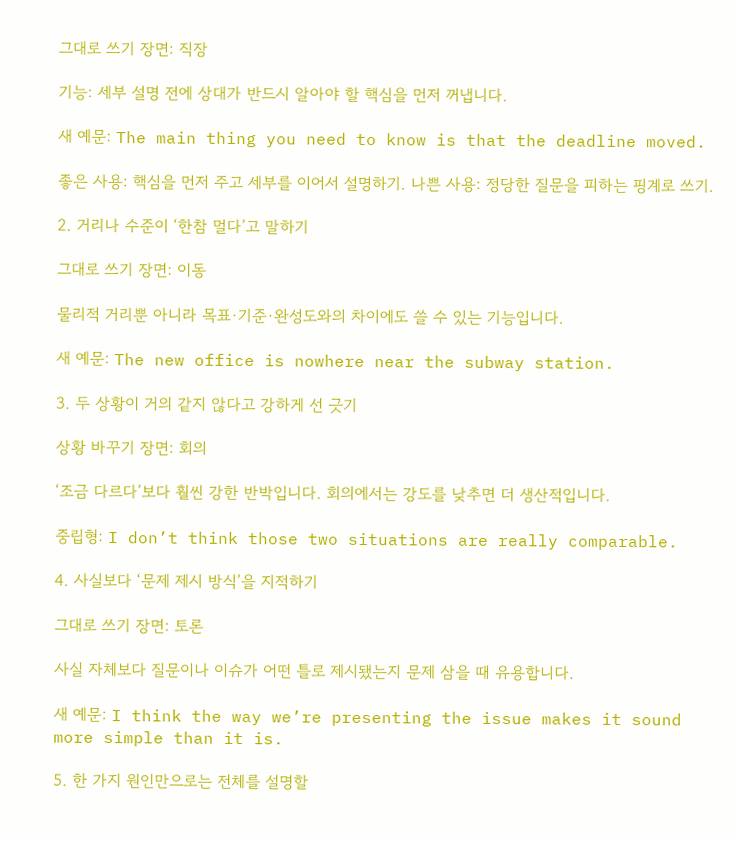그대로 쓰기 장면: 직장

기능: 세부 설명 전에 상대가 반드시 알아야 할 핵심을 먼저 꺼냅니다.

새 예문: The main thing you need to know is that the deadline moved.

좋은 사용: 핵심을 먼저 주고 세부를 이어서 설명하기. 나쁜 사용: 정당한 질문을 피하는 핑계로 쓰기.

2. 거리나 수준이 ‘한참 멀다’고 말하기

그대로 쓰기 장면: 이동

물리적 거리뿐 아니라 목표·기준·완성도와의 차이에도 쓸 수 있는 기능입니다.

새 예문: The new office is nowhere near the subway station.

3. 두 상황이 거의 같지 않다고 강하게 선 긋기

상황 바꾸기 장면: 회의

‘조금 다르다’보다 훨씬 강한 반박입니다. 회의에서는 강도를 낮추면 더 생산적입니다.

중립형: I don’t think those two situations are really comparable.

4. 사실보다 ‘문제 제시 방식’을 지적하기

그대로 쓰기 장면: 토론

사실 자체보다 질문이나 이슈가 어떤 틀로 제시됐는지 문제 삼을 때 유용합니다.

새 예문: I think the way we’re presenting the issue makes it sound more simple than it is.

5. 한 가지 원인만으로는 전체를 설명할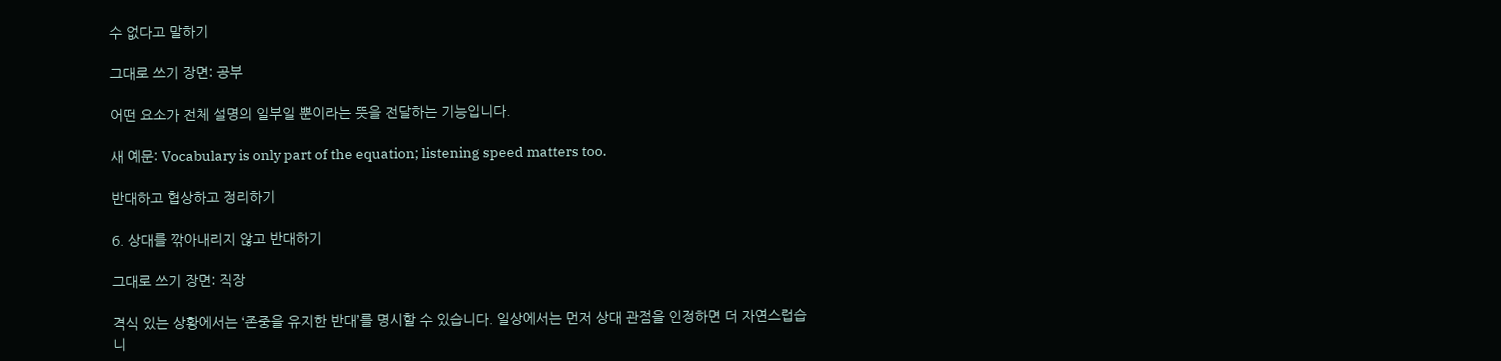수 없다고 말하기

그대로 쓰기 장면: 공부

어떤 요소가 전체 설명의 일부일 뿐이라는 뜻을 전달하는 기능입니다.

새 예문: Vocabulary is only part of the equation; listening speed matters too.

반대하고 협상하고 정리하기

6. 상대를 깎아내리지 않고 반대하기

그대로 쓰기 장면: 직장

격식 있는 상황에서는 ‘존중을 유지한 반대’를 명시할 수 있습니다. 일상에서는 먼저 상대 관점을 인정하면 더 자연스럽습니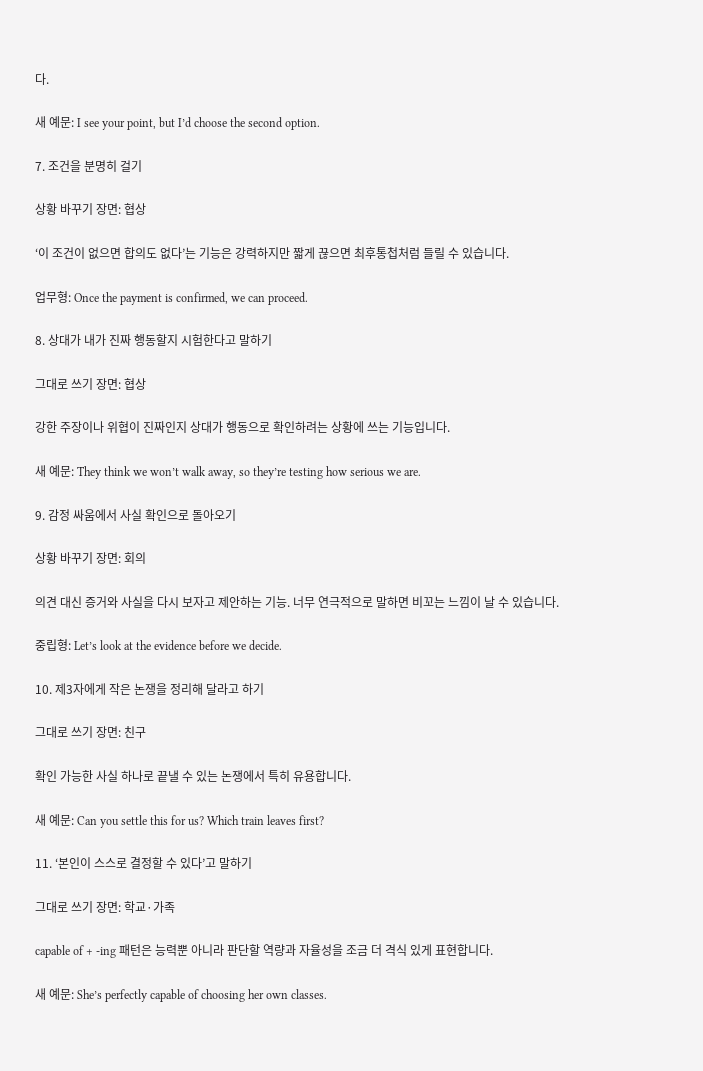다.

새 예문: I see your point, but I’d choose the second option.

7. 조건을 분명히 걸기

상황 바꾸기 장면: 협상

‘이 조건이 없으면 합의도 없다’는 기능은 강력하지만 짧게 끊으면 최후통첩처럼 들릴 수 있습니다.

업무형: Once the payment is confirmed, we can proceed.

8. 상대가 내가 진짜 행동할지 시험한다고 말하기

그대로 쓰기 장면: 협상

강한 주장이나 위협이 진짜인지 상대가 행동으로 확인하려는 상황에 쓰는 기능입니다.

새 예문: They think we won’t walk away, so they’re testing how serious we are.

9. 감정 싸움에서 사실 확인으로 돌아오기

상황 바꾸기 장면: 회의

의견 대신 증거와 사실을 다시 보자고 제안하는 기능. 너무 연극적으로 말하면 비꼬는 느낌이 날 수 있습니다.

중립형: Let’s look at the evidence before we decide.

10. 제3자에게 작은 논쟁을 정리해 달라고 하기

그대로 쓰기 장면: 친구

확인 가능한 사실 하나로 끝낼 수 있는 논쟁에서 특히 유용합니다.

새 예문: Can you settle this for us? Which train leaves first?

11. ‘본인이 스스로 결정할 수 있다’고 말하기

그대로 쓰기 장면: 학교·가족

capable of + -ing 패턴은 능력뿐 아니라 판단할 역량과 자율성을 조금 더 격식 있게 표현합니다.

새 예문: She’s perfectly capable of choosing her own classes.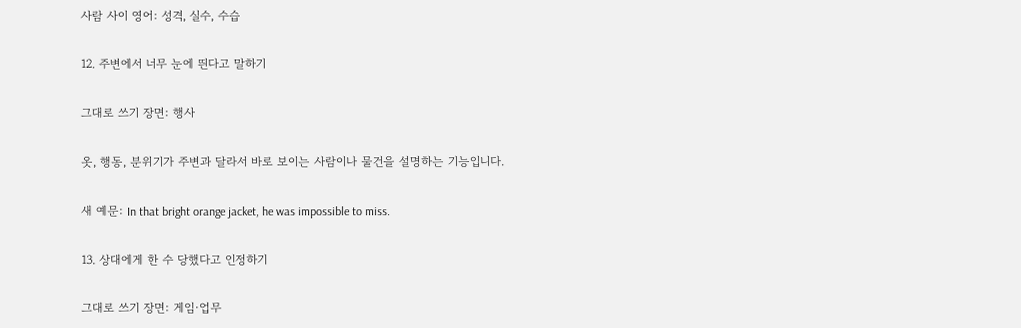사람 사이 영어: 성격, 실수, 수습

12. 주변에서 너무 눈에 띈다고 말하기

그대로 쓰기 장면: 행사

옷, 행동, 분위기가 주변과 달라서 바로 보이는 사람이나 물건을 설명하는 기능입니다.

새 예문: In that bright orange jacket, he was impossible to miss.

13. 상대에게 한 수 당했다고 인정하기

그대로 쓰기 장면: 게임·업무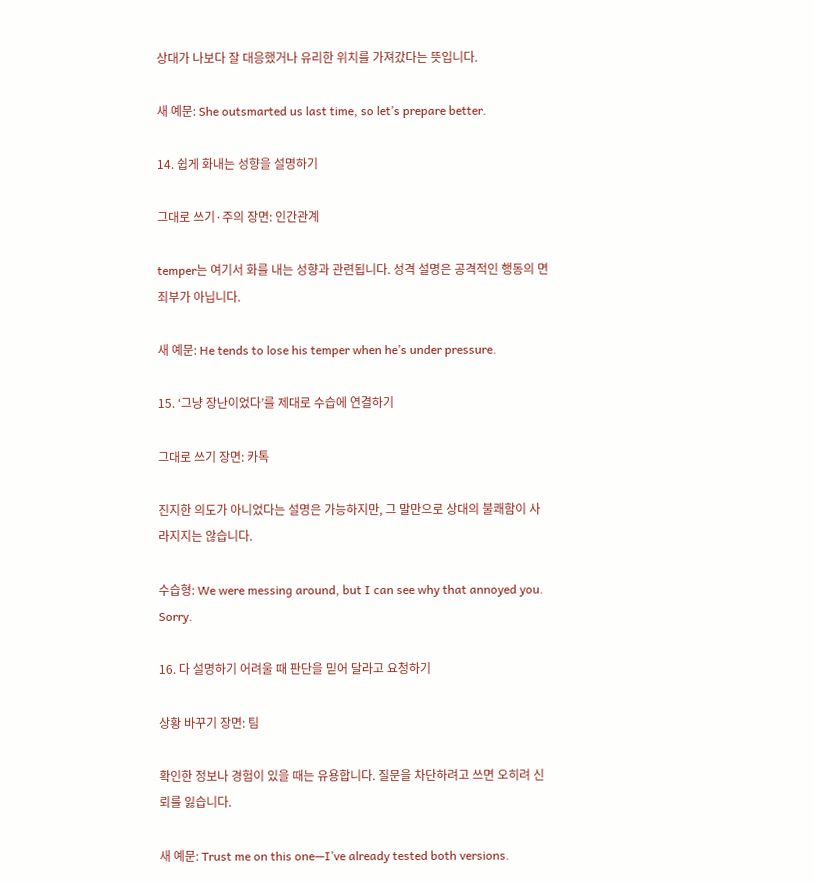상대가 나보다 잘 대응했거나 유리한 위치를 가져갔다는 뜻입니다.

새 예문: She outsmarted us last time, so let’s prepare better.

14. 쉽게 화내는 성향을 설명하기

그대로 쓰기·주의 장면: 인간관계

temper는 여기서 화를 내는 성향과 관련됩니다. 성격 설명은 공격적인 행동의 면죄부가 아닙니다.

새 예문: He tends to lose his temper when he’s under pressure.

15. ‘그냥 장난이었다’를 제대로 수습에 연결하기

그대로 쓰기 장면: 카톡

진지한 의도가 아니었다는 설명은 가능하지만, 그 말만으로 상대의 불쾌함이 사라지지는 않습니다.

수습형: We were messing around, but I can see why that annoyed you. Sorry.

16. 다 설명하기 어려울 때 판단을 믿어 달라고 요청하기

상황 바꾸기 장면: 팀

확인한 정보나 경험이 있을 때는 유용합니다. 질문을 차단하려고 쓰면 오히려 신뢰를 잃습니다.

새 예문: Trust me on this one—I’ve already tested both versions.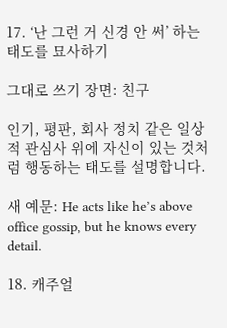17. ‘난 그런 거 신경 안 써’ 하는 태도를 묘사하기

그대로 쓰기 장면: 친구

인기, 평판, 회사 정치 같은 일상적 관심사 위에 자신이 있는 것처럼 행동하는 태도를 설명합니다.

새 예문: He acts like he’s above office gossip, but he knows every detail.

18. 캐주얼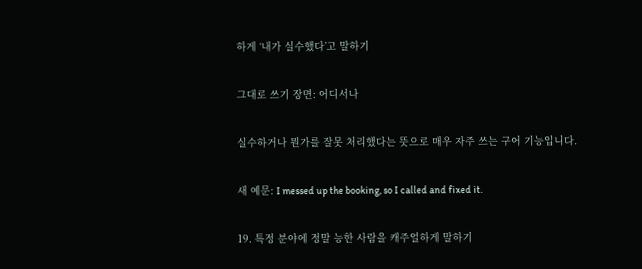하게 ‘내가 실수했다’고 말하기

그대로 쓰기 장면: 어디서나

실수하거나 뭔가를 잘못 처리했다는 뜻으로 매우 자주 쓰는 구어 기능입니다.

새 예문: I messed up the booking, so I called and fixed it.

19. 특정 분야에 정말 능한 사람을 캐주얼하게 말하기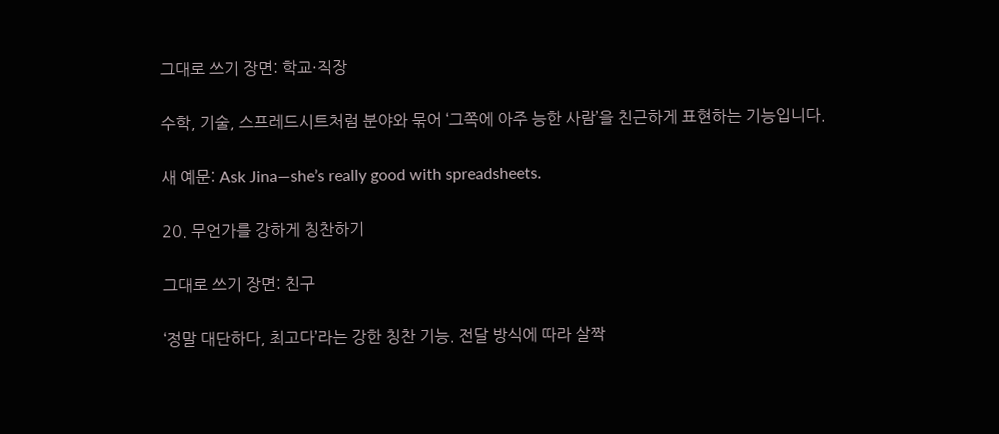그대로 쓰기 장면: 학교·직장

수학, 기술, 스프레드시트처럼 분야와 묶어 ‘그쪽에 아주 능한 사람’을 친근하게 표현하는 기능입니다.

새 예문: Ask Jina—she’s really good with spreadsheets.

20. 무언가를 강하게 칭찬하기

그대로 쓰기 장면: 친구

‘정말 대단하다, 최고다’라는 강한 칭찬 기능. 전달 방식에 따라 살짝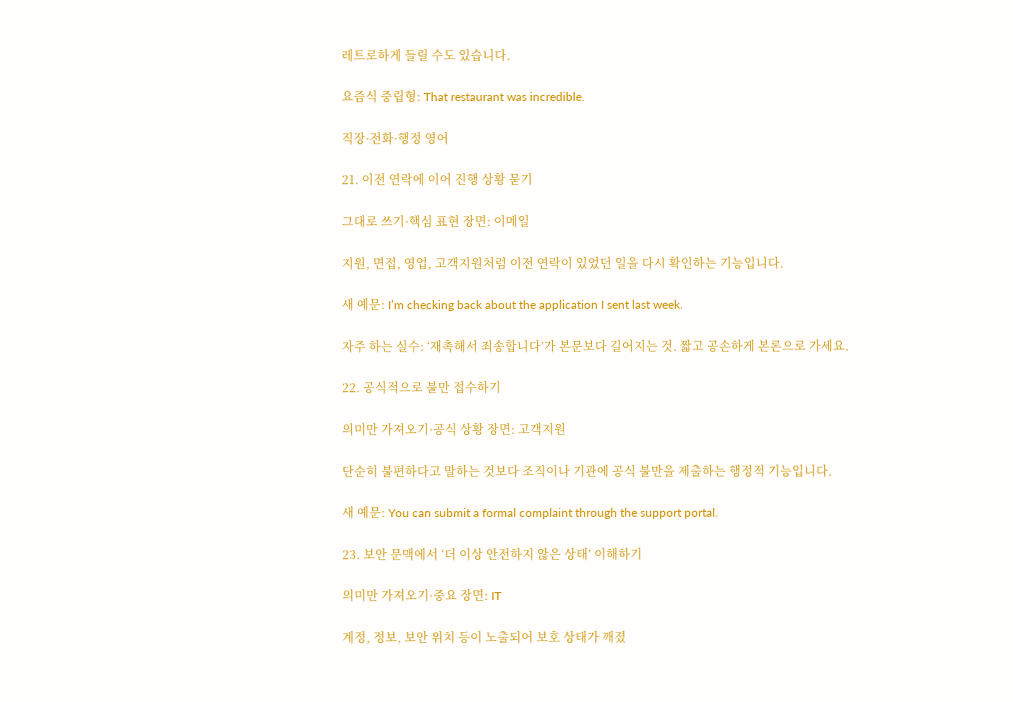레트로하게 들릴 수도 있습니다.

요즘식 중립형: That restaurant was incredible.

직장·전화·행정 영어

21. 이전 연락에 이어 진행 상황 묻기

그대로 쓰기·핵심 표현 장면: 이메일

지원, 면접, 영업, 고객지원처럼 이전 연락이 있었던 일을 다시 확인하는 기능입니다.

새 예문: I’m checking back about the application I sent last week.

자주 하는 실수: ‘재촉해서 죄송합니다’가 본문보다 길어지는 것. 짧고 공손하게 본론으로 가세요.

22. 공식적으로 불만 접수하기

의미만 가져오기·공식 상황 장면: 고객지원

단순히 불편하다고 말하는 것보다 조직이나 기관에 공식 불만을 제출하는 행정적 기능입니다.

새 예문: You can submit a formal complaint through the support portal.

23. 보안 문맥에서 ‘더 이상 안전하지 않은 상태’ 이해하기

의미만 가져오기·중요 장면: IT

계정, 정보, 보안 위치 등이 노출되어 보호 상태가 깨졌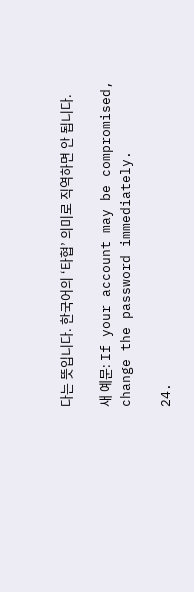다는 뜻입니다. 한국어의 ‘타협’ 의미로 직역하면 안 됩니다.

새 예문: If your account may be compromised, change the password immediately.

24.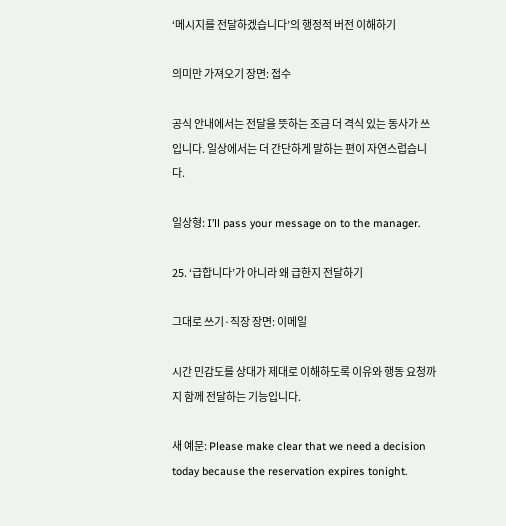‘메시지를 전달하겠습니다’의 행정적 버전 이해하기

의미만 가져오기 장면: 접수

공식 안내에서는 전달을 뜻하는 조금 더 격식 있는 동사가 쓰입니다. 일상에서는 더 간단하게 말하는 편이 자연스럽습니다.

일상형: I’ll pass your message on to the manager.

25. ‘급합니다’가 아니라 왜 급한지 전달하기

그대로 쓰기·직장 장면: 이메일

시간 민감도를 상대가 제대로 이해하도록 이유와 행동 요청까지 함께 전달하는 기능입니다.

새 예문: Please make clear that we need a decision today because the reservation expires tonight.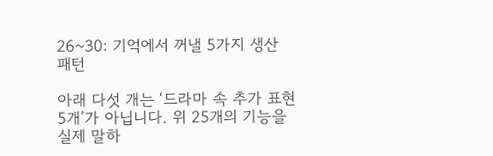26~30: 기억에서 꺼낼 5가지 생산 패턴

아래 다섯 개는 ‘드라마 속 추가 표현 5개’가 아닙니다. 위 25개의 기능을 실제 말하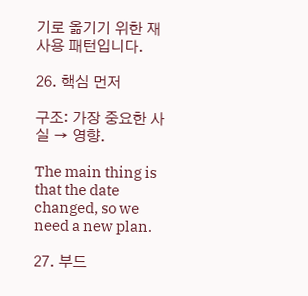기로 옮기기 위한 재사용 패턴입니다.

26. 핵심 먼저

구조: 가장 중요한 사실 → 영향.

The main thing is that the date changed, so we need a new plan.

27. 부드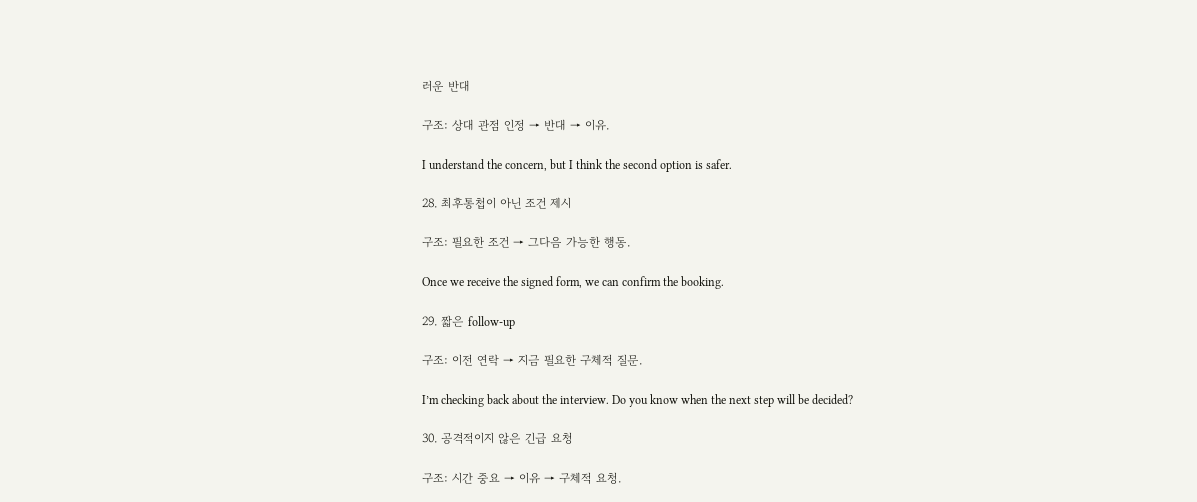러운 반대

구조: 상대 관점 인정 → 반대 → 이유.

I understand the concern, but I think the second option is safer.

28. 최후통첩이 아닌 조건 제시

구조: 필요한 조건 → 그다음 가능한 행동.

Once we receive the signed form, we can confirm the booking.

29. 짧은 follow-up

구조: 이전 연락 → 지금 필요한 구체적 질문.

I’m checking back about the interview. Do you know when the next step will be decided?

30. 공격적이지 않은 긴급 요청

구조: 시간 중요 → 이유 → 구체적 요청.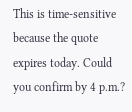This is time-sensitive because the quote expires today. Could you confirm by 4 p.m.?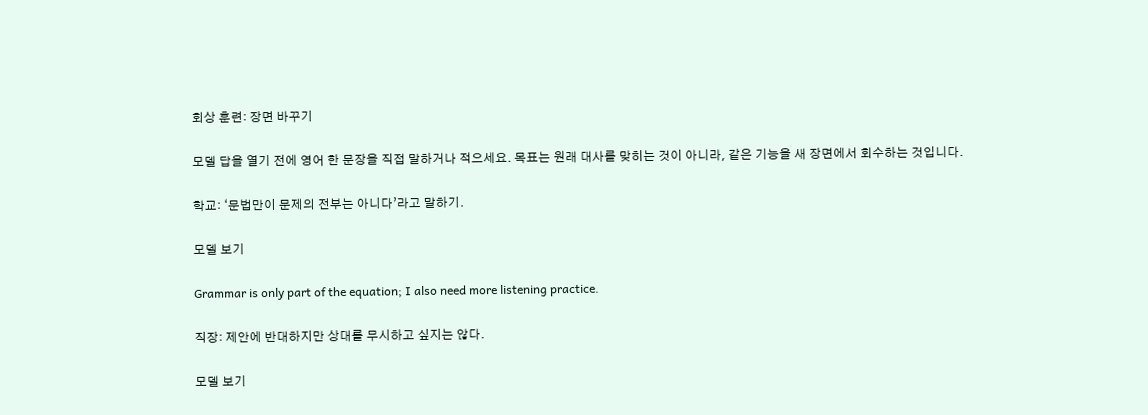회상 훈련: 장면 바꾸기

모델 답을 열기 전에 영어 한 문장을 직접 말하거나 적으세요. 목표는 원래 대사를 맞히는 것이 아니라, 같은 기능을 새 장면에서 회수하는 것입니다.

학교: ‘문법만이 문제의 전부는 아니다’라고 말하기.

모델 보기

Grammar is only part of the equation; I also need more listening practice.

직장: 제안에 반대하지만 상대를 무시하고 싶지는 않다.

모델 보기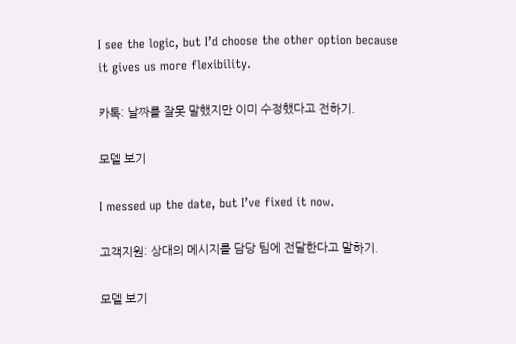I see the logic, but I’d choose the other option because it gives us more flexibility.

카톡: 날짜를 잘못 말했지만 이미 수정했다고 전하기.

모델 보기

I messed up the date, but I’ve fixed it now.

고객지원: 상대의 메시지를 담당 팀에 전달한다고 말하기.

모델 보기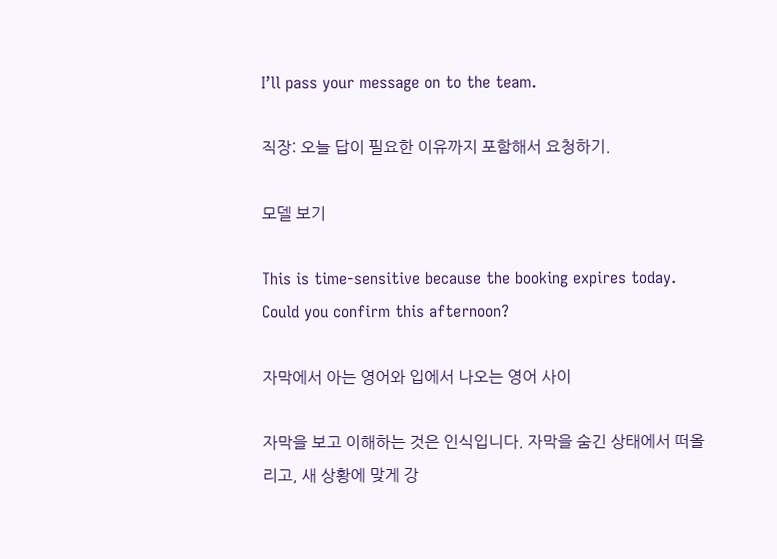I’ll pass your message on to the team.

직장: 오늘 답이 필요한 이유까지 포함해서 요청하기.

모델 보기

This is time-sensitive because the booking expires today. Could you confirm this afternoon?

자막에서 아는 영어와 입에서 나오는 영어 사이

자막을 보고 이해하는 것은 인식입니다. 자막을 숨긴 상태에서 떠올리고, 새 상황에 맞게 강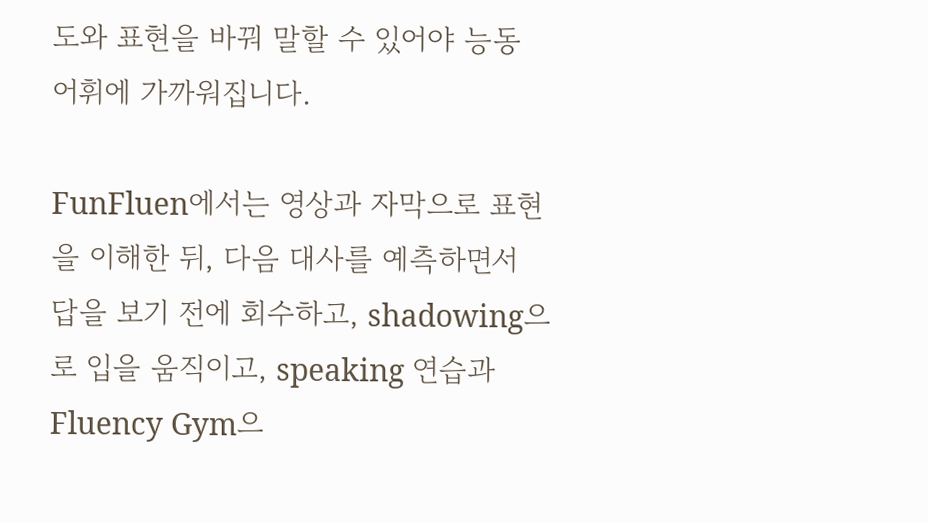도와 표현을 바꿔 말할 수 있어야 능동 어휘에 가까워집니다.

FunFluen에서는 영상과 자막으로 표현을 이해한 뒤, 다음 대사를 예측하면서 답을 보기 전에 회수하고, shadowing으로 입을 움직이고, speaking 연습과 Fluency Gym으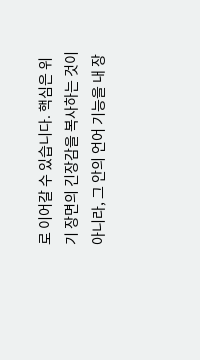로 이어갈 수 있습니다. 핵심은 위기 장면의 긴장감을 복사하는 것이 아니라, 그 안의 언어 기능을 내 장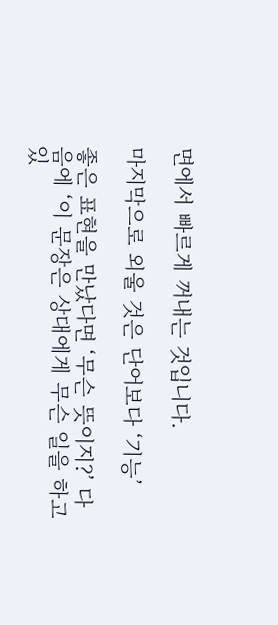면에서 빠르게 꺼내는 것입니다.

마지막으로 외울 것은 단어보다 ‘기능’

좋은 표현을 만났다면 ‘무슨 뜻이지?’ 다음에 ‘이 문장은 상대에게 무슨 일을 하고 있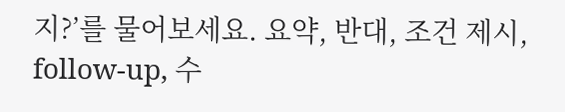지?’를 물어보세요. 요약, 반대, 조건 제시, follow-up, 수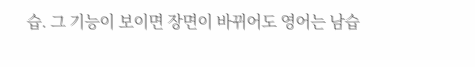습. 그 기능이 보이면 장면이 바뀌어도 영어는 남습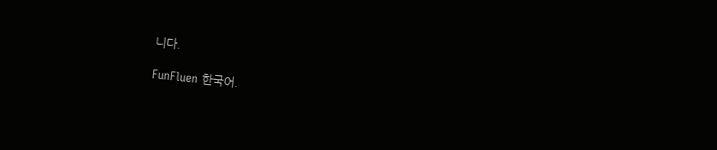니다.

FunFluen 한국어.